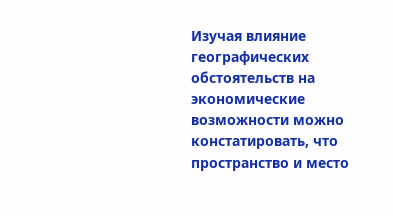Изучая влияние географических обстоятельств на экономические возможности можно констатировать, что пространство и место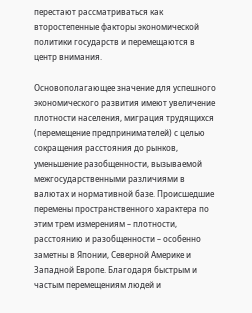перестают рассматриваться как второстепенные факторы экономической политики государств и перемещаются в центр внимания.

Основополагающее значение для успешного экономического развития имеют увеличение плотности населения, миграция трудящихся (перемещение предпринимателей) с целью сокращения расстояния до рынков, уменьшение разобщенности, вызываемой межгосударственными различиями в валютах и нормативной базе. Происшедшие перемены пространственного характера по этим трем измерениям – плотности, расстоянию и разобщенности – особенно заметны в Японии, Северной Америке и Западной Европе. Благодаря быстрым и частым перемещениям людей и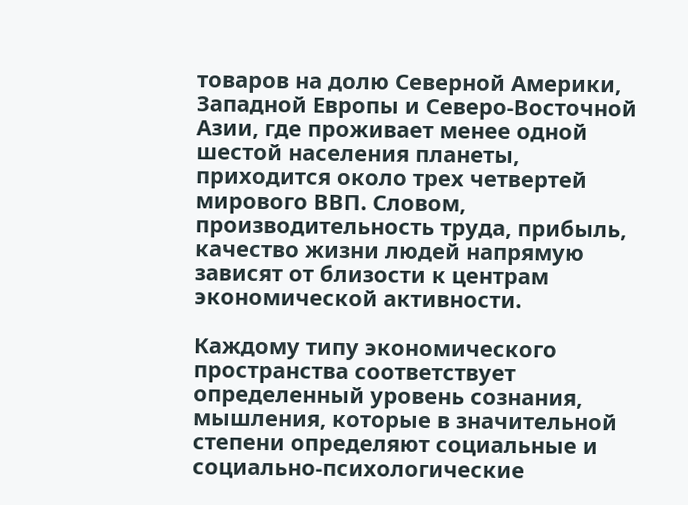товаров на долю Северной Америки, Западной Европы и Северо-Восточной Азии, где проживает менее одной шестой населения планеты, приходится около трех четвертей мирового ВВП. Словом, производительность труда, прибыль, качество жизни людей напрямую зависят от близости к центрам экономической активности.

Каждому типу экономического пространства соответствует определенный уровень сознания, мышления, которые в значительной степени определяют социальные и социально-психологические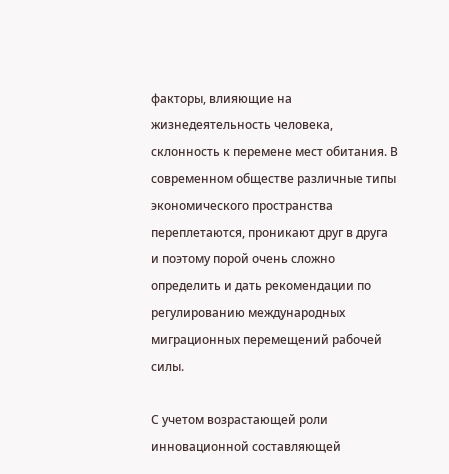факторы, влияющие на жизнедеятельность человека, склонность к перемене мест обитания. В современном обществе различные типы экономического пространства переплетаются, проникают друг в друга и поэтому порой очень сложно определить и дать рекомендации по регулированию международных миграционных перемещений рабочей силы.

С учетом возрастающей роли инновационной составляющей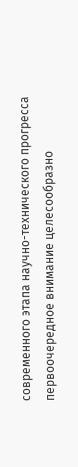современного этапа научно-технического прогресса первоочередное внимание целесообразно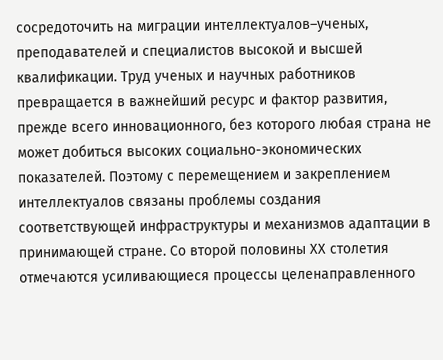сосредоточить на миграции интеллектуалов–ученых, преподавателей и специалистов высокой и высшей квалификации. Труд ученых и научных работников превращается в важнейший ресурс и фактор развития, прежде всего инновационного, без которого любая страна не может добиться высоких социально-экономических показателей. Поэтому с перемещением и закреплением интеллектуалов связаны проблемы создания соответствующей инфраструктуры и механизмов адаптации в принимающей стране. Со второй половины ХХ столетия отмечаются усиливающиеся процессы целенаправленного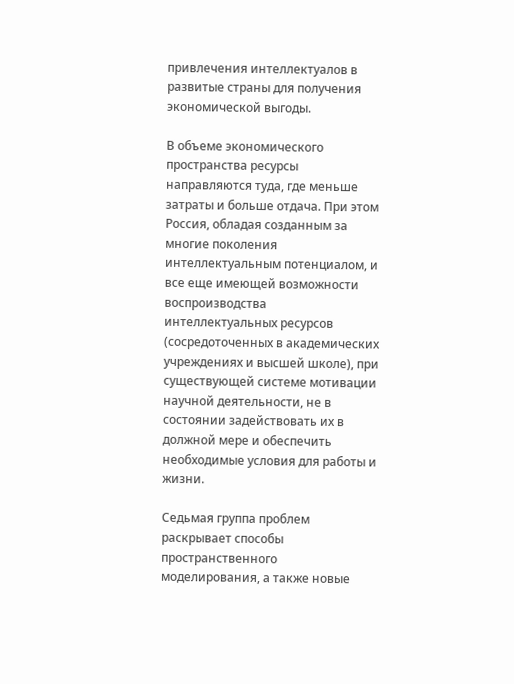привлечения интеллектуалов в развитые страны для получения экономической выгоды.

В объеме экономического пространства ресурсы направляются туда, где меньше затраты и больше отдача. При этом Россия, обладая созданным за многие поколения интеллектуальным потенциалом, и все еще имеющей возможности воспроизводства интеллектуальных ресурсов (сосредоточенных в академических учреждениях и высшей школе), при существующей системе мотивации научной деятельности, не в состоянии задействовать их в должной мере и обеспечить необходимые условия для работы и жизни.

Седьмая группа проблем раскрывает способы пространственного моделирования, а также новые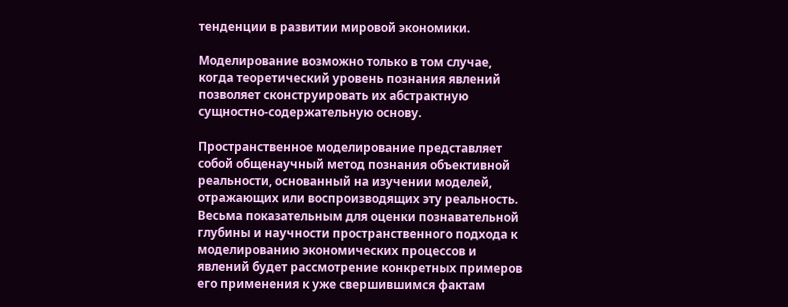тенденции в развитии мировой экономики.

Моделирование возможно только в том случае, когда теоретический уровень познания явлений позволяет сконструировать их абстрактную сущностно-содержательную основу.

Пространственное моделирование представляет собой общенаучный метод познания объективной реальности, основанный на изучении моделей, отражающих или воспроизводящих эту реальность. Весьма показательным для оценки познавательной глубины и научности пространственного подхода к моделированию экономических процессов и явлений будет рассмотрение конкретных примеров его применения к уже свершившимся фактам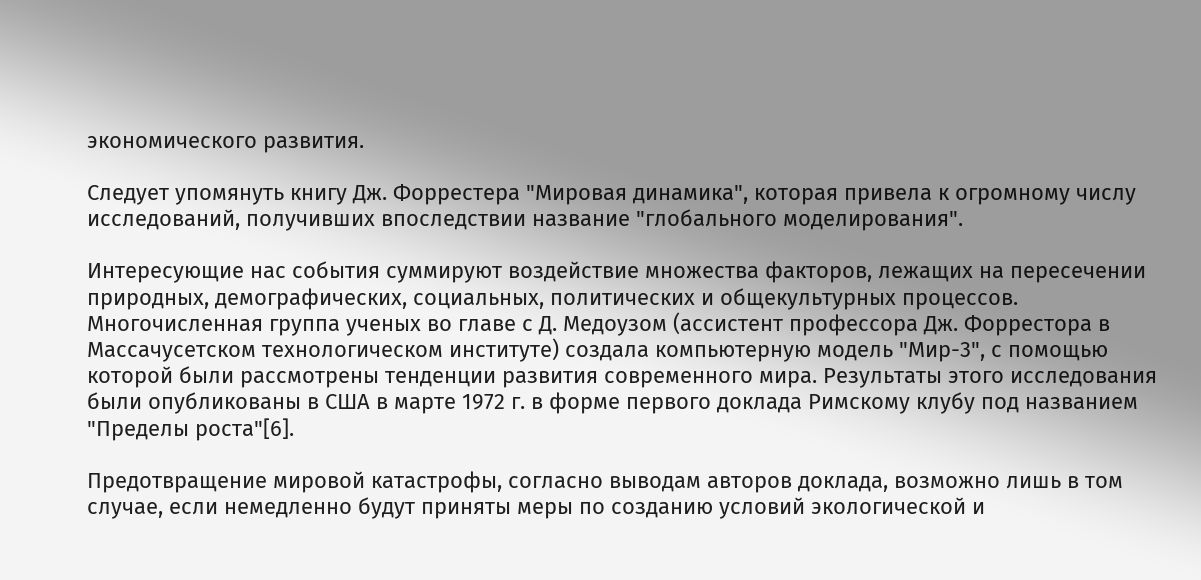экономического развития.

Следует упомянуть книгу Дж. Форрестера "Мировая динамика", которая привела к огромному числу исследований, получивших впоследствии название "глобального моделирования".

Интересующие нас события суммируют воздействие множества факторов, лежащих на пересечении природных, демографических, социальных, политических и общекультурных процессов. Многочисленная группа ученых во главе с Д. Медоузом (ассистент профессора Дж. Форрестора в Массачусетском технологическом институте) создала компьютерную модель "Мир-3", с помощью которой были рассмотрены тенденции развития современного мира. Результаты этого исследования были опубликованы в США в марте 1972 г. в форме первого доклада Римскому клубу под названием "Пределы роста"[6].

Предотвращение мировой катастрофы, согласно выводам авторов доклада, возможно лишь в том случае, если немедленно будут приняты меры по созданию условий экологической и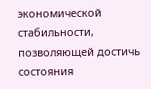экономической стабильности, позволяющей достичь состояния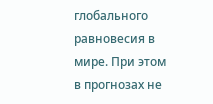глобального равновесия в мире. При этом в прогнозах не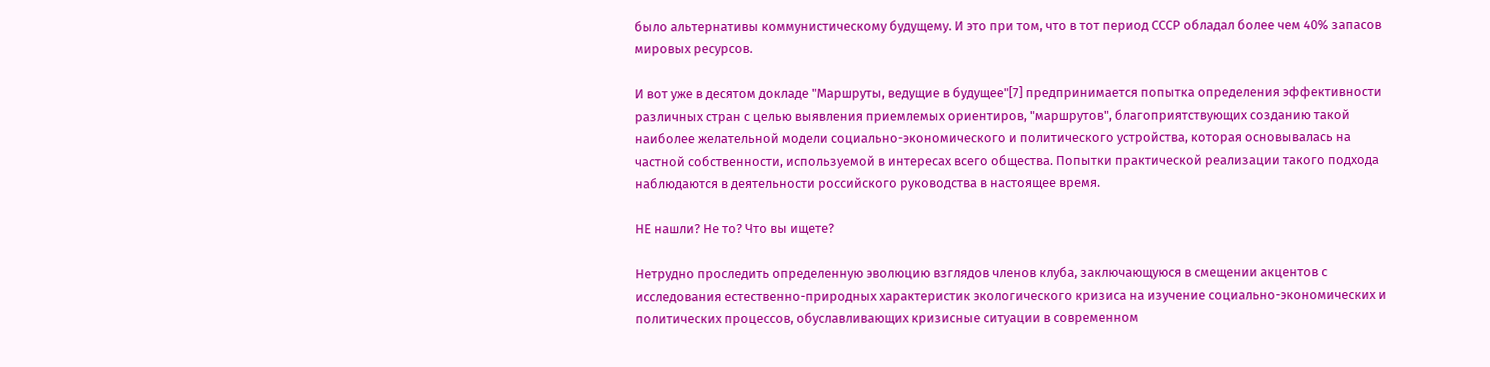было альтернативы коммунистическому будущему. И это при том, что в тот период СССР обладал более чем 40% запасов мировых ресурсов.

И вот уже в десятом докладе "Маршруты, ведущие в будущее"[7] предпринимается попытка определения эффективности различных стран с целью выявления приемлемых ориентиров, "маршрутов", благоприятствующих созданию такой наиболее желательной модели социально-экономического и политического устройства, которая основывалась на частной собственности, используемой в интересах всего общества. Попытки практической реализации такого подхода наблюдаются в деятельности российского руководства в настоящее время.

НЕ нашли? Не то? Что вы ищете?

Нетрудно проследить определенную эволюцию взглядов членов клуба, заключающуюся в смещении акцентов с исследования естественно-природных характеристик экологического кризиса на изучение социально-экономических и политических процессов, обуславливающих кризисные ситуации в современном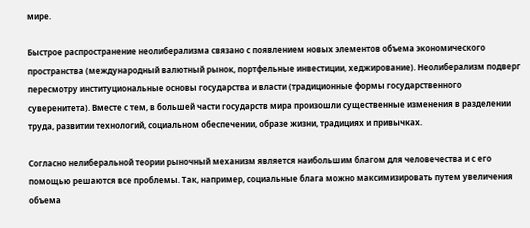мире.

Быстрое распространение неолиберализма связано с появлением новых элементов объема экономического пространства (международный валютный рынок, портфельные инвестиции, хеджирование). Неолиберализм подверг пересмотру институциональные основы государства и власти (традиционные формы государственного суверенитета). Вместе с тем, в большей части государств мира произошли существенные изменения в разделении труда, развитии технологий, социальном обеспечении, образе жизни, традициях и привычках.

Согласно нелиберальной теории рыночный механизм является наибольшим благом для человечества и с его помощью решаются все проблемы. Так, например, социальные блага можно максимизировать путем увеличения объема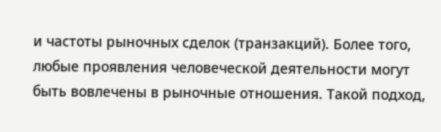и частоты рыночных сделок (транзакций). Более того, любые проявления человеческой деятельности могут быть вовлечены в рыночные отношения. Такой подход,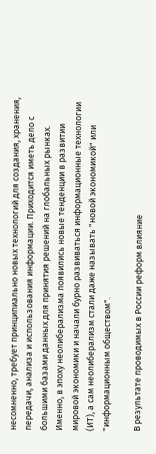несомненно, требует принципиально новых технологий для создания, хранения, передачи, анализа и использования информации. Приходится иметь дело с большими базами данных для принятия решений на глобальных рынках. Именно, в эпоху неолиберализма появились новые тенденции в развитии мировой экономики и начали бурно развиваться информационные технологии (ИТ), а сам неолиберализм стали даже называть "новой экономикой" или "информационным обществом".

В результате проводимых в России реформ влияние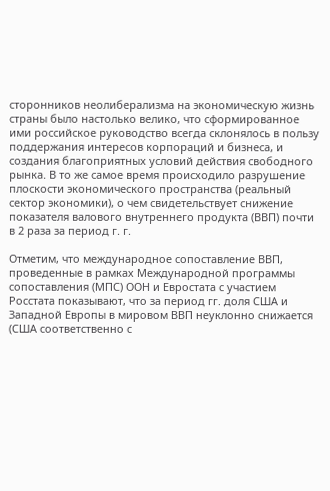сторонников неолиберализма на экономическую жизнь страны было настолько велико, что сформированное ими российское руководство всегда склонялось в пользу поддержания интересов корпораций и бизнеса, и создания благоприятных условий действия свободного рынка. В то же самое время происходило разрушение плоскости экономического пространства (реальный сектор экономики), о чем свидетельствует снижение показателя валового внутреннего продукта (ВВП) почти в 2 раза за период г. г.

Отметим, что международное сопоставление ВВП, проведенные в рамках Международной программы сопоставления (МПС) ООН и Евростата с участием Росстата показывают, что за период гг. доля США и Западной Европы в мировом ВВП неуклонно снижается (США соответственно с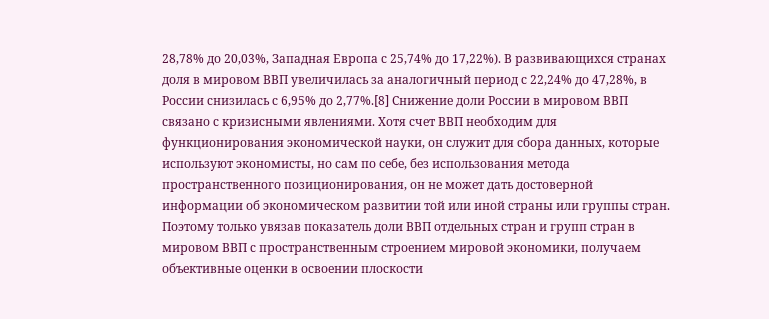28,78% до 20,03%, Западная Европа с 25,74% до 17,22%). В развивающихся странах доля в мировом ВВП увеличилась за аналогичный период с 22,24% до 47,28%, в России снизилась с 6,95% до 2,77%.[8] Снижение доли России в мировом ВВП связано с кризисными явлениями. Хотя счет ВВП необходим для функционирования экономической науки, он служит для сбора данных, которые используют экономисты, но сам по себе, без использования метода пространственного позиционирования, он не может дать достоверной информации об экономическом развитии той или иной страны или группы стран. Поэтому только увязав показатель доли ВВП отдельных стран и групп стран в мировом ВВП с пространственным строением мировой экономики, получаем объективные оценки в освоении плоскости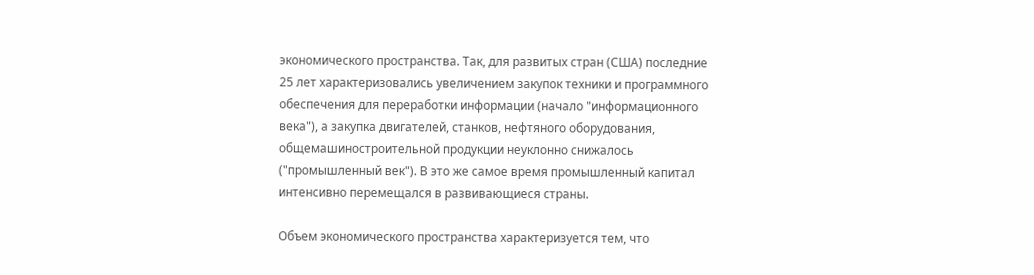экономического пространства. Так, для развитых стран (США) последние 25 лет характеризовались увеличением закупок техники и программного обеспечения для переработки информации (начало "информационного века"), а закупка двигателей, станков, нефтяного оборудования, общемашиностроительной продукции неуклонно снижалось ("промышленный век"). В это же самое время промышленный капитал интенсивно перемещался в развивающиеся страны.

Объем экономического пространства характеризуется тем, что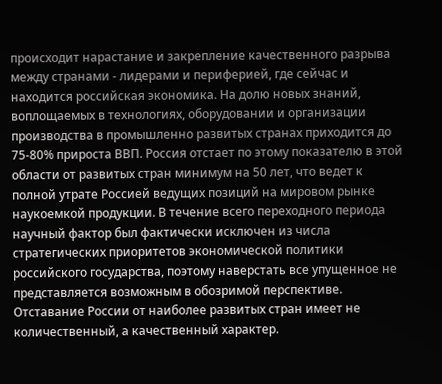происходит нарастание и закрепление качественного разрыва между странами - лидерами и периферией, где сейчас и находится российская экономика. На долю новых знаний, воплощаемых в технологиях, оборудовании и организации производства в промышленно развитых странах приходится до 75-80% прироста ВВП. Россия отстает по этому показателю в этой области от развитых стран минимум на 50 лет, что ведет к полной утрате Россией ведущих позиций на мировом рынке наукоемкой продукции. В течение всего переходного периода научный фактор был фактически исключен из числа стратегических приоритетов экономической политики российского государства, поэтому наверстать все упущенное не представляется возможным в обозримой перспективе. Отставание России от наиболее развитых стран имеет не количественный, а качественный характер.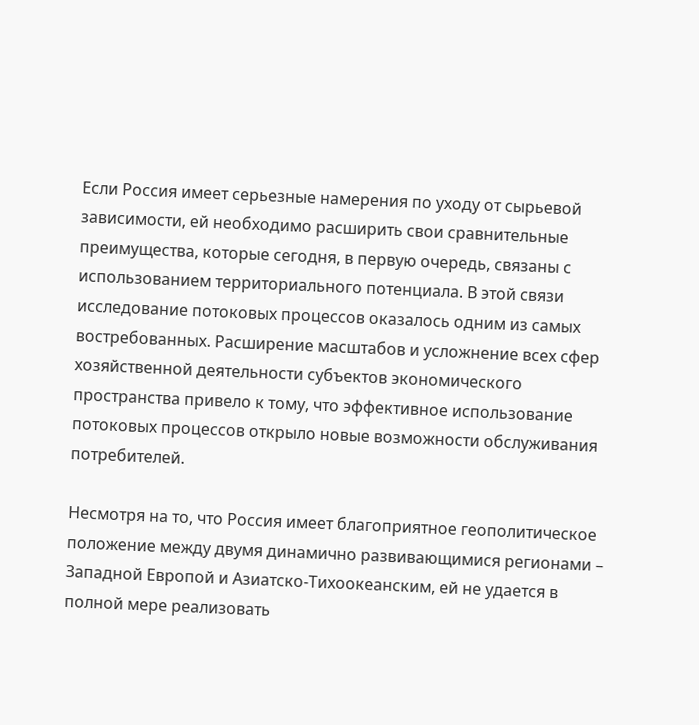Если Россия имеет серьезные намерения по уходу от сырьевой зависимости, ей необходимо расширить свои сравнительные преимущества, которые сегодня, в первую очередь, связаны с использованием территориального потенциала. В этой связи исследование потоковых процессов оказалось одним из самых востребованных. Расширение масштабов и усложнение всех сфер хозяйственной деятельности субъектов экономического пространства привело к тому, что эффективное использование потоковых процессов открыло новые возможности обслуживания потребителей.

Несмотря на то, что Россия имеет благоприятное геополитическое положение между двумя динамично развивающимися регионами – Западной Европой и Азиатско-Тихоокеанским, ей не удается в полной мере реализовать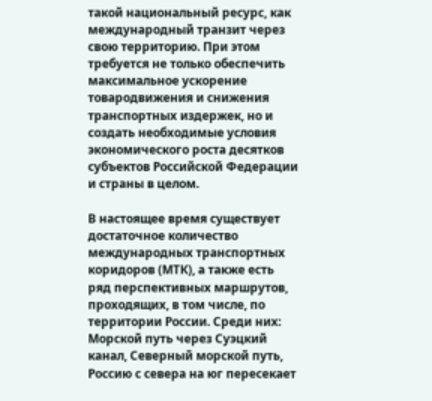такой национальный ресурс, как международный транзит через свою территорию. При этом требуется не только обеспечить максимальное ускорение товародвижения и снижения транспортных издержек, но и создать необходимые условия экономического роста десятков субъектов Российской Федерации и страны в целом.

В настоящее время существует достаточное количество международных транспортных коридоров (МТК), а также есть ряд перспективных маршрутов, проходящих, в том числе, по территории России. Среди них: Морской путь через Суэцкий канал, Северный морской путь, Россию с севера на юг пересекает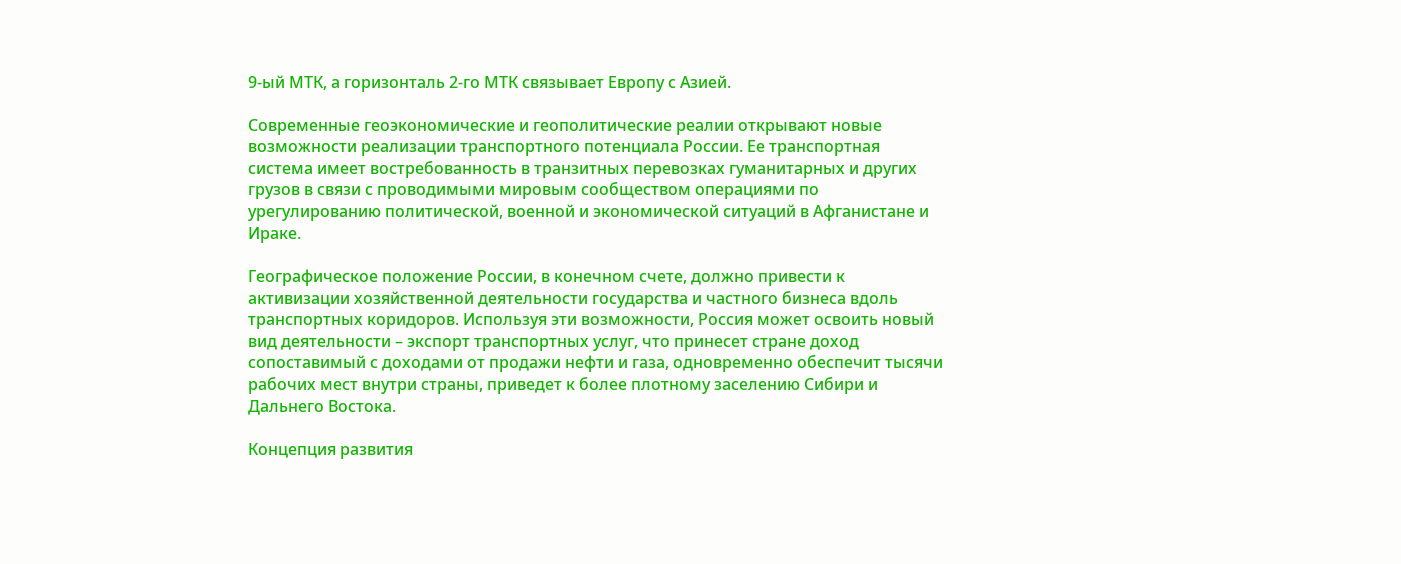9-ый МТК, а горизонталь 2-го МТК связывает Европу с Азией.

Современные геоэкономические и геополитические реалии открывают новые возможности реализации транспортного потенциала России. Ее транспортная система имеет востребованность в транзитных перевозках гуманитарных и других грузов в связи с проводимыми мировым сообществом операциями по урегулированию политической, военной и экономической ситуаций в Афганистане и Ираке.

Географическое положение России, в конечном счете, должно привести к активизации хозяйственной деятельности государства и частного бизнеса вдоль транспортных коридоров. Используя эти возможности, Россия может освоить новый вид деятельности – экспорт транспортных услуг, что принесет стране доход сопоставимый с доходами от продажи нефти и газа, одновременно обеспечит тысячи рабочих мест внутри страны, приведет к более плотному заселению Сибири и Дальнего Востока.

Концепция развития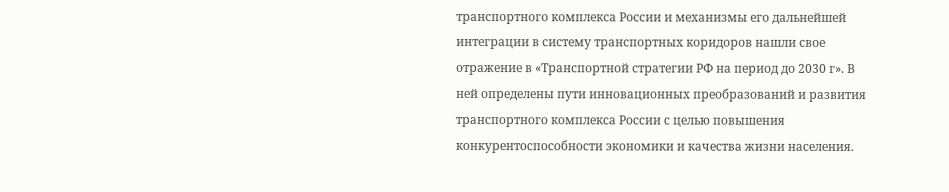транспортного комплекса России и механизмы его дальнейшей интеграции в систему транспортных коридоров нашли свое отражение в «Транспортной стратегии РФ на период до 2030 г». В ней определены пути инновационных преобразований и развития транспортного комплекса России с целью повышения конкурентоспособности экономики и качества жизни населения.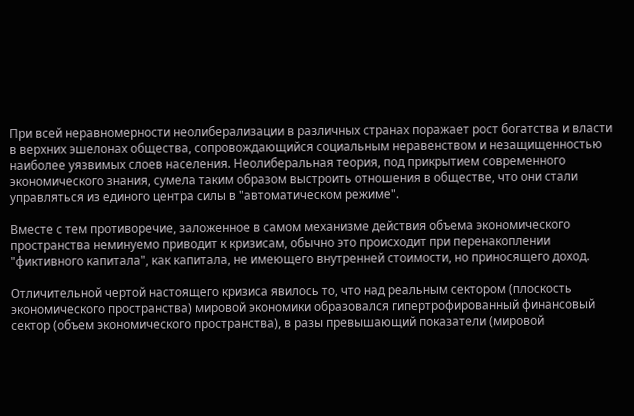При всей неравномерности неолиберализации в различных странах поражает рост богатства и власти в верхних эшелонах общества, сопровождающийся социальным неравенством и незащищенностью наиболее уязвимых слоев населения. Неолиберальная теория, под прикрытием современного экономического знания, сумела таким образом выстроить отношения в обществе, что они стали управляться из единого центра силы в "автоматическом режиме".

Вместе с тем противоречие, заложенное в самом механизме действия объема экономического пространства неминуемо приводит к кризисам, обычно это происходит при перенакоплении "фиктивного капитала", как капитала, не имеющего внутренней стоимости, но приносящего доход.

Отличительной чертой настоящего кризиса явилось то, что над реальным сектором (плоскость экономического пространства) мировой экономики образовался гипертрофированный финансовый сектор (объем экономического пространства), в разы превышающий показатели (мировой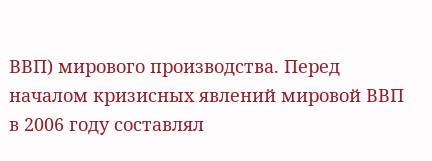ВВП) мирового производства. Перед началом кризисных явлений мировой ВВП в 2006 году составлял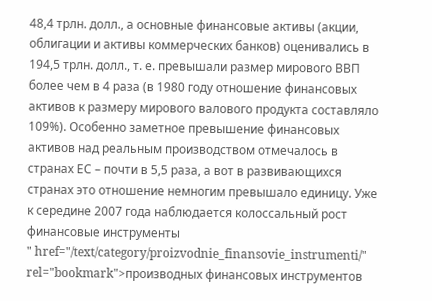48,4 трлн. долл., а основные финансовые активы (акции, облигации и активы коммерческих банков) оценивались в 194,5 трлн. долл., т. е. превышали размер мирового ВВП более чем в 4 раза (в 1980 году отношение финансовых активов к размеру мирового валового продукта составляло 109%). Особенно заметное превышение финансовых активов над реальным производством отмечалось в странах ЕС – почти в 5,5 раза, а вот в развивающихся странах это отношение немногим превышало единицу. Уже к середине 2007 года наблюдается колоссальный рост финансовые инструменты
" href="/text/category/proizvodnie_finansovie_instrumenti/" rel="bookmark">производных финансовых инструментов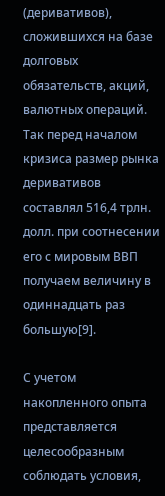(деривативов), сложившихся на базе долговых обязательств, акций, валютных операций. Так перед началом кризиса размер рынка деривативов составлял 516,4 трлн. долл. при соотнесении его с мировым ВВП получаем величину в одиннадцать раз большую[9].

С учетом накопленного опыта представляется целесообразным соблюдать условия,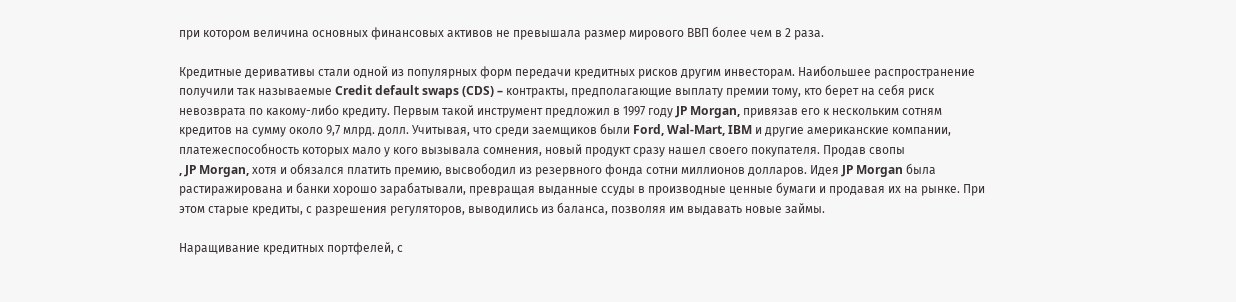при котором величина основных финансовых активов не превышала размер мирового ВВП более чем в 2 раза.

Кредитные деривативы стали одной из популярных форм передачи кредитных рисков другим инвесторам. Наибольшее распространение получили так называемые Credit default swaps (CDS) – контракты, предполагающие выплату премии тому, кто берет на себя риск невозврата по какому-либо кредиту. Первым такой инструмент предложил в 1997 году JP Morgan, привязав его к нескольким сотням кредитов на сумму около 9,7 млрд. долл. Учитывая, что среди заемщиков были Ford, Wal-Mart, IBM и другие американские компании, платежеспособность которых мало у кого вызывала сомнения, новый продукт сразу нашел своего покупателя. Продав свопы
, JP Morgan, хотя и обязался платить премию, высвободил из резервного фонда сотни миллионов долларов. Идея JP Morgan была растиражирована и банки хорошо зарабатывали, превращая выданные ссуды в производные ценные бумаги и продавая их на рынке. При этом старые кредиты, с разрешения регуляторов, выводились из баланса, позволяя им выдавать новые займы.

Наращивание кредитных портфелей, с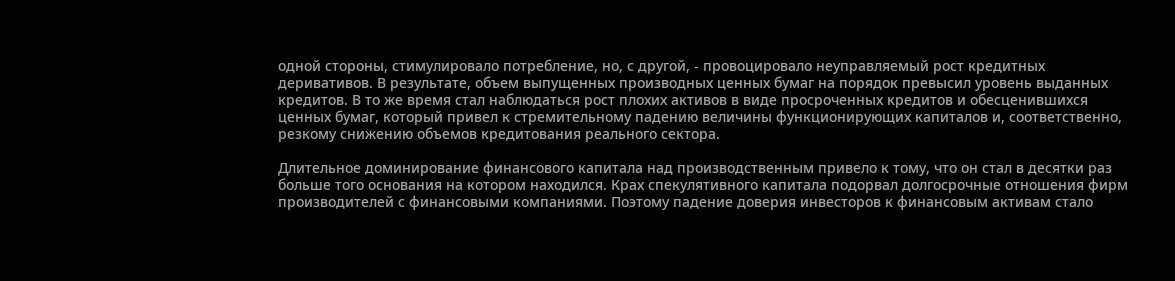одной стороны, стимулировало потребление, но, с другой, - провоцировало неуправляемый рост кредитных деривативов. В результате, объем выпущенных производных ценных бумаг на порядок превысил уровень выданных кредитов. В то же время стал наблюдаться рост плохих активов в виде просроченных кредитов и обесценившихся ценных бумаг, который привел к стремительному падению величины функционирующих капиталов и, соответственно, резкому снижению объемов кредитования реального сектора.

Длительное доминирование финансового капитала над производственным привело к тому, что он стал в десятки раз больше того основания на котором находился. Крах спекулятивного капитала подорвал долгосрочные отношения фирм производителей с финансовыми компаниями. Поэтому падение доверия инвесторов к финансовым активам стало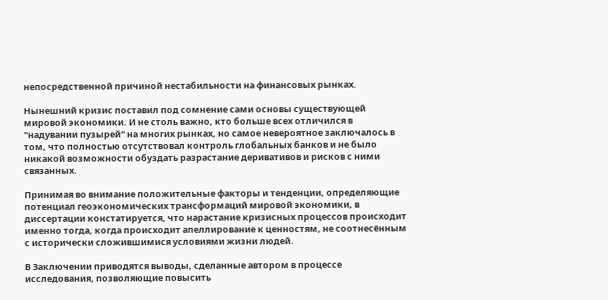непосредственной причиной нестабильности на финансовых рынках.

Нынешний кризис поставил под сомнение сами основы существующей мировой экономики. И не столь важно, кто больше всех отличился в "надувании пузырей" на многих рынках, но самое невероятное заключалось в том, что полностью отсутствовал контроль глобальных банков и не было никакой возможности обуздать разрастание деривативов и рисков с ними связанных.

Принимая во внимание положительные факторы и тенденции, определяющие потенциал геоэкономических трансформаций мировой экономики, в диссертации констатируется, что нарастание кризисных процессов происходит именно тогда, когда происходит апеллирование к ценностям, не соотнесённым с исторически сложившимися условиями жизни людей.

В Заключении приводятся выводы, сделанные автором в процессе исследования, позволяющие повысить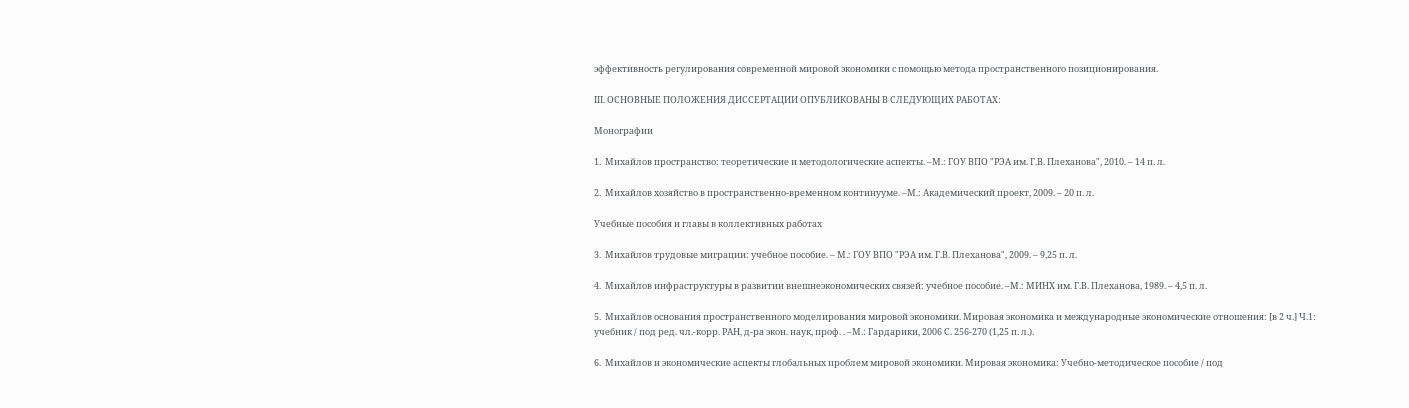эффективность регулирования современной мировой экономики с помощью метода пространственного позиционирования.

III. ОСНОВНЫЕ ПОЛОЖЕНИЯ ДИССЕРТАЦИИ ОПУБЛИКОВАНЫ В СЛЕДУЮЩИХ РАБОТАХ:

Монографии

1.  Михайлов пространство: теоретические и методологические аспекты. –М.: ГОУ ВПО "РЭА им. Г.В. Плеханова", 2010. – 14 п. л.

2.  Михайлов хозяйство в пространственно-временном континууме. –М.: Академический проект, 2009. – 20 п. л.

Учебные пособия и главы в коллективных работах

3.  Михайлов трудовые миграции: учебное пособие. – М.: ГОУ ВПО "РЭА им. Г.В. Плеханова", 2009. – 9,25 п. л.

4.  Михайлов инфраструктуры в развитии внешнеэкономических связей: учебное пособие. –М.: МИНХ им. Г.В. Плеханова, 1989. – 4,5 п. л.

5.  Михайлов основания пространственного моделирования мировой экономики. Мировая экономика и международные экономические отношения: [в 2 ч.] Ч.1: учебник / под ред. чл.-корр. РАН, д-ра экон. наук, проф. . –М.: Гардарики, 2006 С. 256-270 (1,25 п. л.).

6.  Михайлов и экономические аспекты глобальных проблем мировой экономики. Мировая экономика: Учебно-методическое пособие / под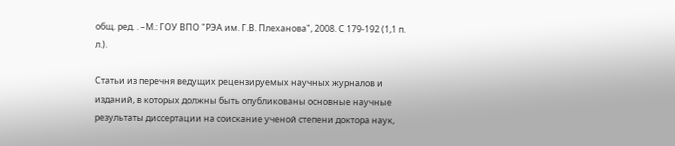общ. ред. . –М.: ГОУ ВПО "РЭА им. Г.В. Плеханова", 2008. С 179-192 (1,1 п. л.).

Статьи из перечня ведущих рецензируемых научных журналов и изданий, в которых должны быть опубликованы основные научные результаты диссертации на соискание ученой степени доктора наук,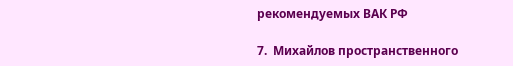рекомендуемых ВАК РФ

7.  Михайлов пространственного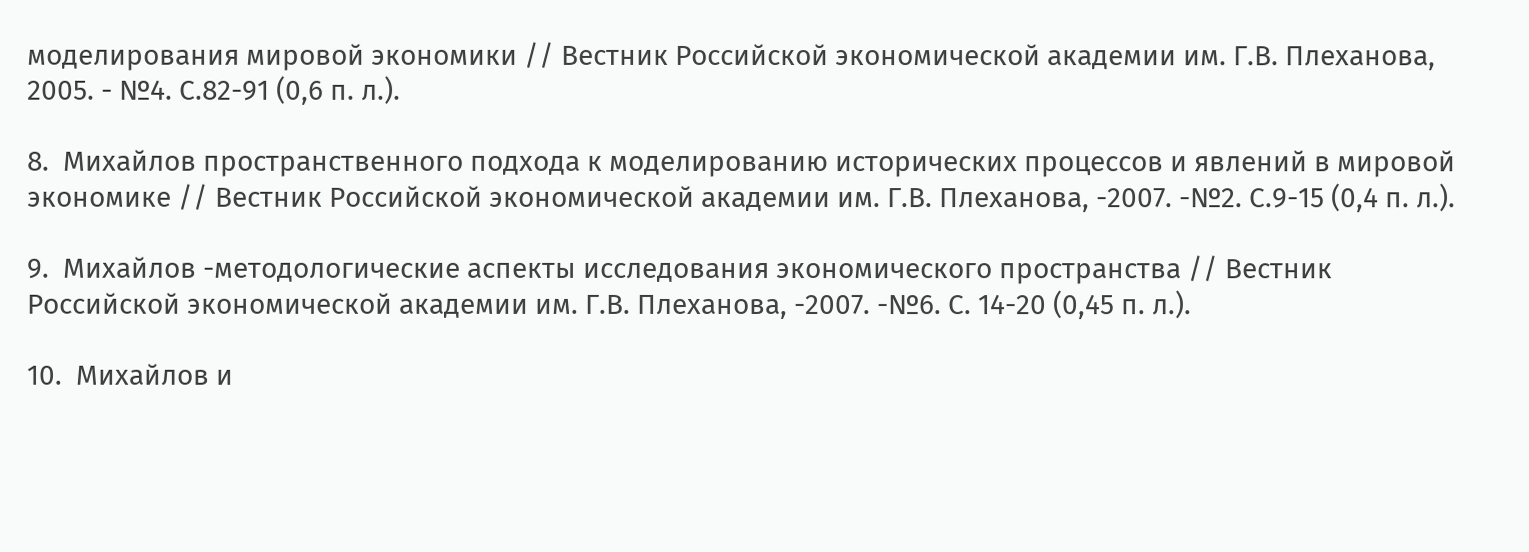моделирования мировой экономики // Вестник Российской экономической академии им. Г.В. Плеханова, 2005. - №4. С.82-91 (0,6 п. л.).

8.  Михайлов пространственного подхода к моделированию исторических процессов и явлений в мировой экономике // Вестник Российской экономической академии им. Г.В. Плеханова, -2007. -№2. С.9-15 (0,4 п. л.).

9.  Михайлов -методологические аспекты исследования экономического пространства // Вестник Российской экономической академии им. Г.В. Плеханова, -2007. -№6. С. 14-20 (0,45 п. л.).

10.  Михайлов и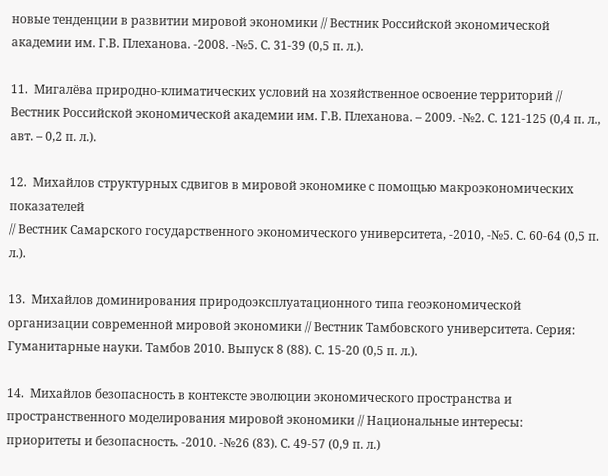новые тенденции в развитии мировой экономики // Вестник Российской экономической академии им. Г.В. Плеханова. -2008. -№5. С. 31-39 (0,5 п. л.).

11.  Мигалёва природно-климатических условий на хозяйственное освоение территорий // Вестник Российской экономической академии им. Г.В. Плеханова. – 2009. -№2. С. 121-125 (0,4 п. л., авт. – 0,2 п. л.).

12.  Михайлов структурных сдвигов в мировой экономике с помощью макроэкономических показателей
// Вестник Самарского государственного экономического университета, -2010, -№5. С. 60-64 (0,5 п. л.).

13.  Михайлов доминирования природоэксплуатационного типа геоэкономической организации современной мировой экономики // Вестник Тамбовского университета. Серия: Гуманитарные науки. Тамбов 2010. Выпуск 8 (88). С. 15-20 (0,5 п. л.).

14.  Михайлов безопасность в контексте эволюции экономического пространства и пространственного моделирования мировой экономики // Национальные интересы: приоритеты и безопасность. -2010. -№26 (83). С. 49-57 (0,9 п. л.)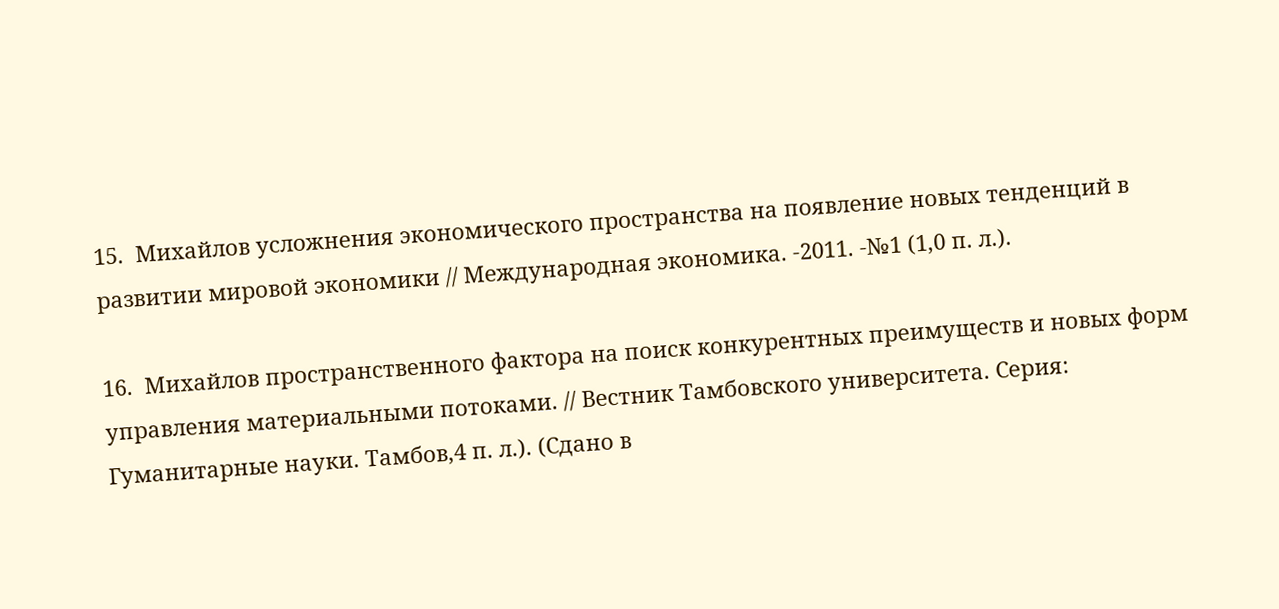15.  Михайлов усложнения экономического пространства на появление новых тенденций в развитии мировой экономики // Международная экономика. -2011. -№1 (1,0 п. л.).

16.  Михайлов пространственного фактора на поиск конкурентных преимуществ и новых форм управления материальными потоками. // Вестник Тамбовского университета. Серия: Гуманитарные науки. Тамбов,4 п. л.). (Сдано в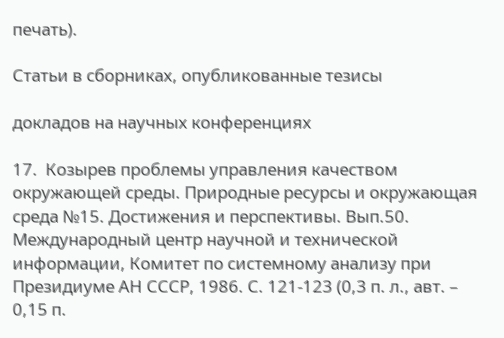печать).

Статьи в сборниках, опубликованные тезисы

докладов на научных конференциях

17.  Козырев проблемы управления качеством окружающей среды. Природные ресурсы и окружающая среда №15. Достижения и перспективы. Вып.50. Международный центр научной и технической информации, Комитет по системному анализу при Президиуме АН СССР, 1986. С. 121-123 (0,3 п. л., авт. – 0,15 п.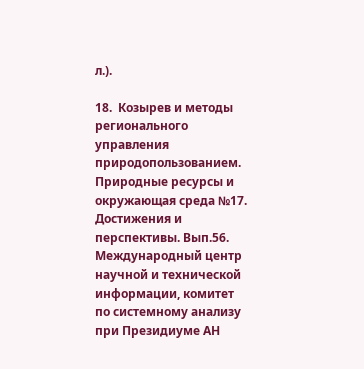л.).

18.  Козырев и методы регионального управления природопользованием. Природные ресурсы и окружающая среда №17. Достижения и перспективы. Вып.56. Международный центр научной и технической информации, комитет по системному анализу при Президиуме АН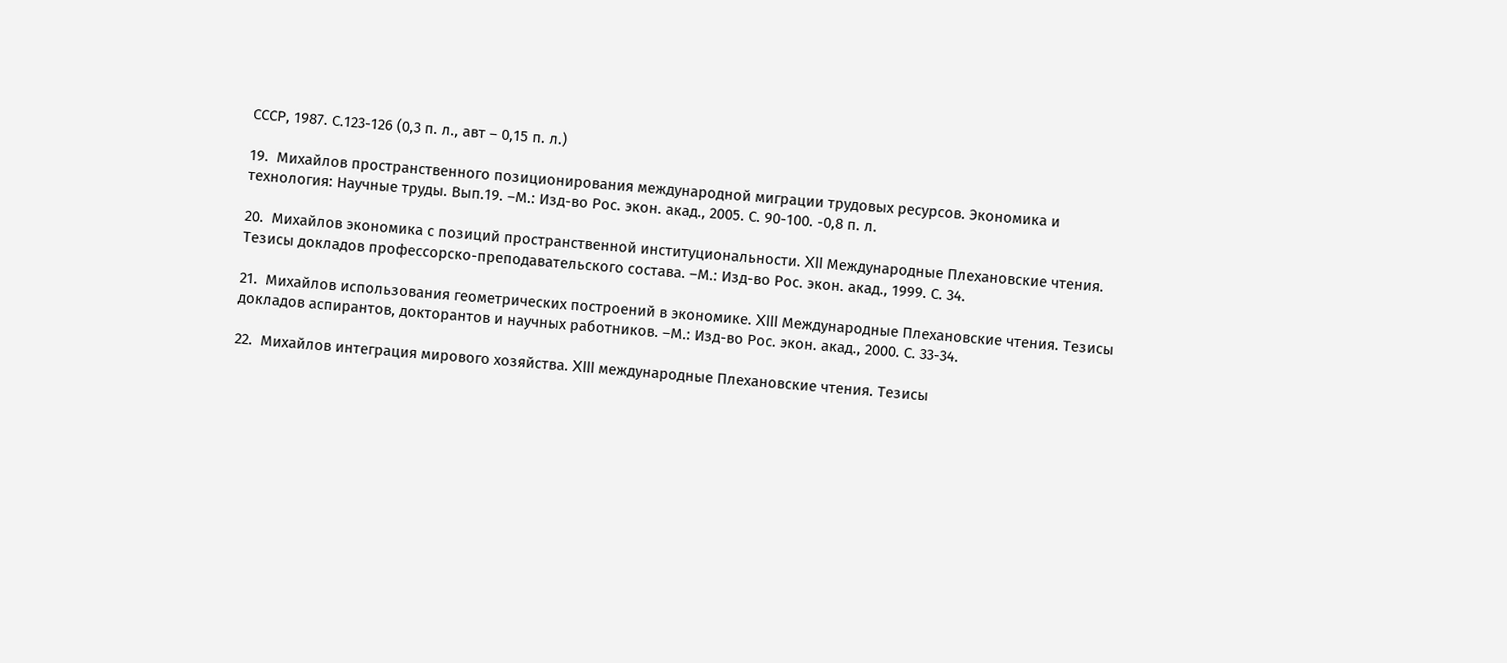СССР, 1987. С.123-126 (0,3 п. л., авт – 0,15 п. л.)

19.  Михайлов пространственного позиционирования международной миграции трудовых ресурсов. Экономика и технология: Научные труды. Вып.19. –М.: Изд-во Рос. экон. акад., 2005. С. 90-100. -0,8 п. л.

20.  Михайлов экономика с позиций пространственной институциональности. XII Международные Плехановские чтения. Тезисы докладов профессорско-преподавательского состава. –М.: Изд-во Рос. экон. акад., 1999. С. 34.

21.  Михайлов использования геометрических построений в экономике. XIII Международные Плехановские чтения. Тезисы докладов аспирантов, докторантов и научных работников. –М.: Изд-во Рос. экон. акад., 2000. С. 33-34.

22.  Михайлов интеграция мирового хозяйства. XIII международные Плехановские чтения. Тезисы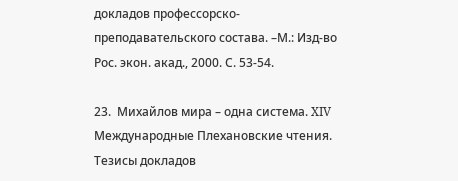докладов профессорско-преподавательского состава. –М.: Изд-во Рос. экон. акад., 2000. С. 53-54.

23.  Михайлов мира – одна система. XIV Международные Плехановские чтения. Тезисы докладов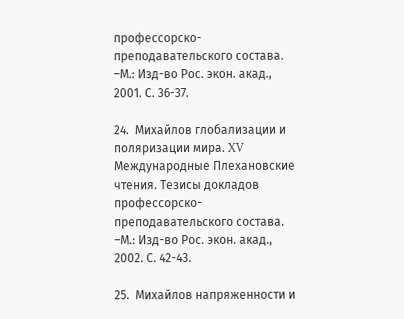профессорско-преподавательского состава. –М.: Изд-во Рос. экон. акад., 2001. С. 36-37.

24.  Михайлов глобализации и поляризации мира. XV Международные Плехановские чтения. Тезисы докладов профессорско-преподавательского состава. –М.: Изд-во Рос. экон. акад., 2002. С. 42-43.

25.  Михайлов напряженности и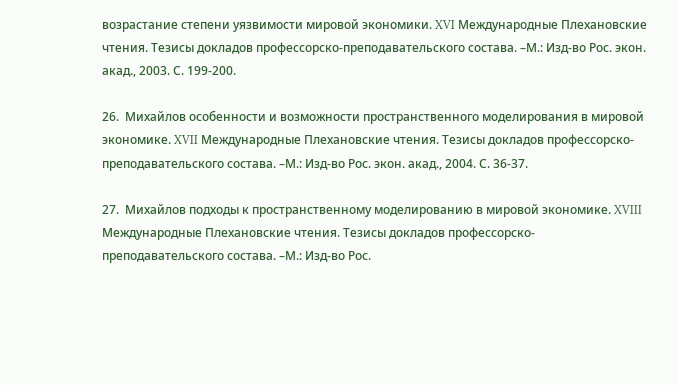возрастание степени уязвимости мировой экономики. XVI Международные Плехановские чтения. Тезисы докладов профессорско-преподавательского состава. –М.: Изд-во Рос. экон. акад., 2003. С. 199-200.

26.  Михайлов особенности и возможности пространственного моделирования в мировой экономике. XVII Международные Плехановские чтения. Тезисы докладов профессорско-преподавательского состава. –М.: Изд-во Рос. экон. акад., 2004. С. 36-37.

27.  Михайлов подходы к пространственному моделированию в мировой экономике. XVIII Международные Плехановские чтения. Тезисы докладов профессорско-преподавательского состава. –М.: Изд-во Рос.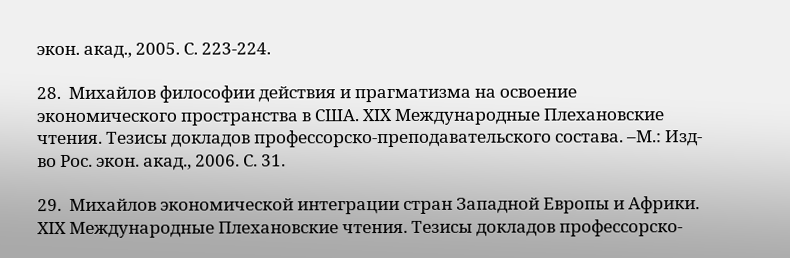экон. акад., 2005. С. 223-224.

28.  Михайлов философии действия и прагматизма на освоение экономического пространства в США. XIX Международные Плехановские чтения. Тезисы докладов профессорско-преподавательского состава. –М.: Изд-во Рос. экон. акад., 2006. С. 31.

29.  Михайлов экономической интеграции стран Западной Европы и Африки. XIX Международные Плехановские чтения. Тезисы докладов профессорско-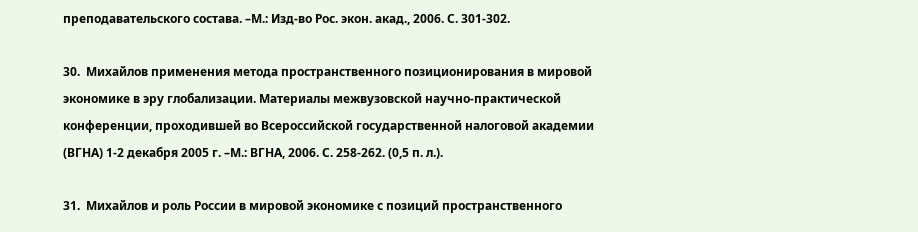преподавательского состава. –М.: Изд-во Рос. экон. акад., 2006. С. 301-302.

30.  Михайлов применения метода пространственного позиционирования в мировой экономике в эру глобализации. Материалы межвузовской научно-практической конференции, проходившей во Всероссийской государственной налоговой академии (ВГНА) 1-2 декабря 2005 г. –М.: ВГНА, 2006. С. 258-262. (0,5 п. л.).

31.  Михайлов и роль России в мировой экономике с позиций пространственного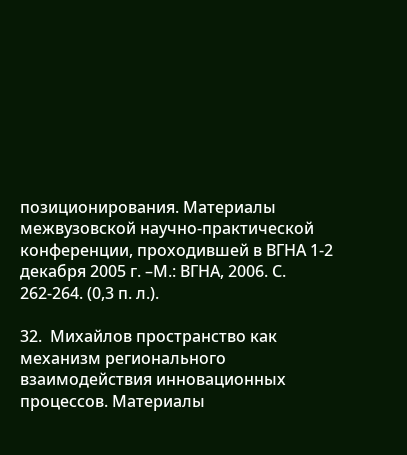позиционирования. Материалы межвузовской научно-практической конференции, проходившей в ВГНА 1-2 декабря 2005 г. –М.: ВГНА, 2006. С. 262-264. (0,3 п. л.).

32.  Михайлов пространство как механизм регионального взаимодействия инновационных процессов. Материалы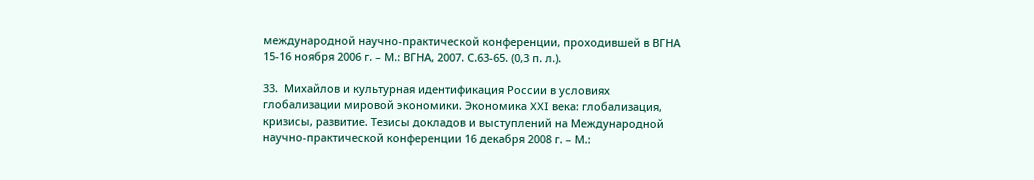международной научно-практической конференции, проходившей в ВГНА 15-16 ноября 2006 г. – М.: ВГНА, 2007. С.63-65. (0,3 п. л.).

33.  Михайлов и культурная идентификация России в условиях глобализации мировой экономики. Экономика XXI века: глобализация, кризисы, развитие. Тезисы докладов и выступлений на Международной научно-практической конференции 16 декабря 2008 г. – М.: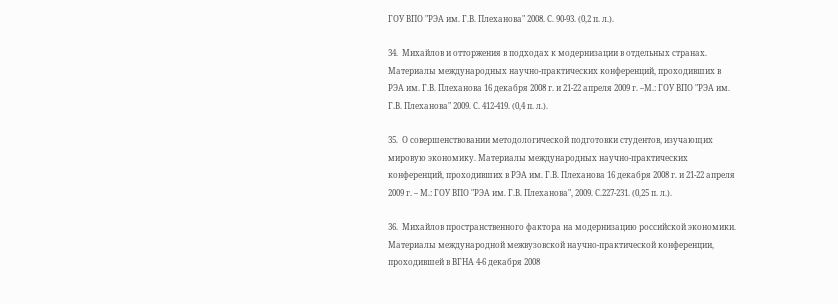ГОУ ВПО "РЭА им. Г.В. Плеханова" 2008. С. 90-93. (0,2 п. л.).

34.  Михайлов и отторжения в подходах к модернизации в отдельных странах. Материалы международных научно-практических конференций, проходивших в РЭА им. Г.В. Плеханова 16 декабря 2008 г. и 21-22 апреля 2009 г. –М.: ГОУ ВПО "РЭА им. Г.В. Плеханова" 2009. С. 412-419. (0,4 п. л.).

35.  О совершенствовании методологической подготовки студентов, изучающих мировую экономику. Материалы международных научно-практических конференций, проходивших в РЭА им. Г.В. Плеханова 16 декабря 2008 г. и 21-22 апреля 2009 г. – М.: ГОУ ВПО "РЭА им. Г.В. Плеханова", 2009. С.227-231. (0,25 п. л.).

36.  Михайлов пространственного фактора на модернизацию российской экономики. Материалы международной межвузовской научно-практической конференции, проходившей в ВГНА 4-6 декабря 2008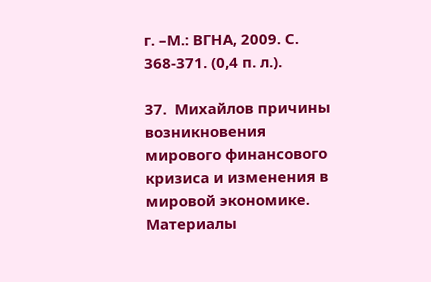г. –М.: ВГНА, 2009. С. 368-371. (0,4 п. л.).

37.  Михайлов причины возникновения мирового финансового кризиса и изменения в мировой экономике. Материалы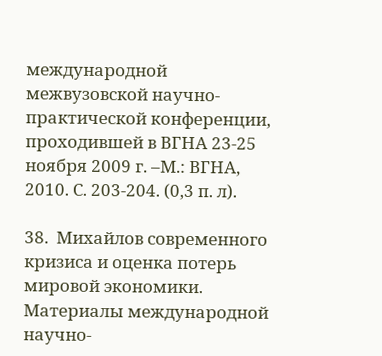международной межвузовской научно-практической конференции, проходившей в ВГНА 23-25 ноября 2009 г. –М.: ВГНА, 2010. С. 203-204. (0,3 п. л).

38.  Михайлов современного кризиса и оценка потерь мировой экономики. Материалы международной научно-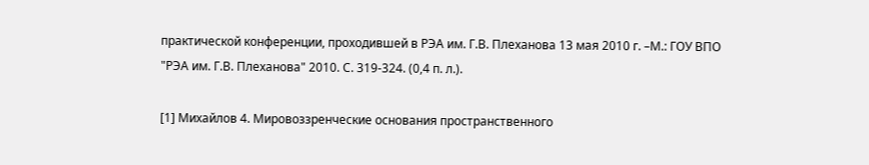практической конференции, проходившей в РЭА им. Г.В. Плеханова 13 мая 2010 г. –М.: ГОУ ВПО "РЭА им. Г.В. Плеханова" 2010. С. 319-324. (0,4 п. л.).

[1] Михайлов 4. Мировоззренческие основания пространственного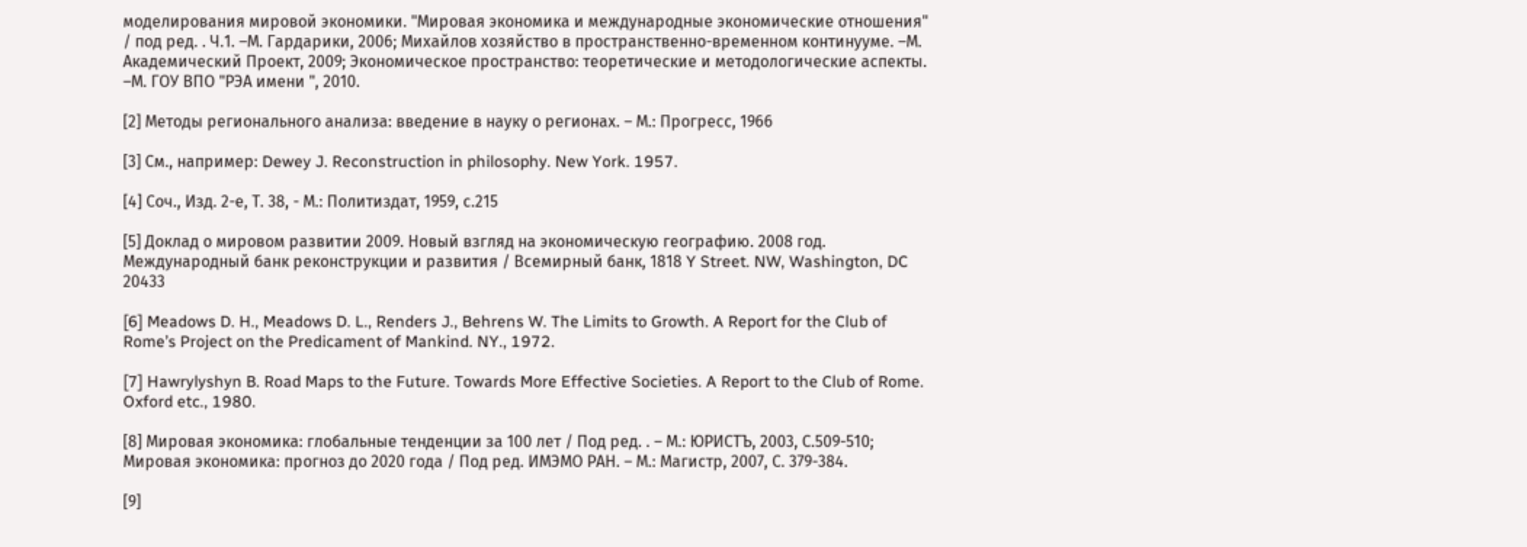моделирования мировой экономики. "Мировая экономика и международные экономические отношения" / под ред. . Ч.1. –М. Гардарики, 2006; Михайлов хозяйство в пространственно-временном континууме. –М. Академический Проект, 2009; Экономическое пространство: теоретические и методологические аспекты. –М. ГОУ ВПО "РЭА имени ", 2010.

[2] Методы регионального анализа: введение в науку о регионах. – М.: Прогресс, 1966

[3] См., например: Dewey J. Reconstruction in philosophy. New York. 1957.

[4] Соч., Изд. 2-е, Т. 38, - М.: Политиздат, 1959, с.215

[5] Доклад о мировом развитии 2009. Новый взгляд на экономическую географию. 2008 год. Международный банк реконструкции и развития / Всемирный банк, 1818 Y Street. NW, Washington, DC 20433

[6] Meadows D. H., Meadows D. L., Renders J., Behrens W. The Limits to Growth. A Report for the Club of Rome’s Project on the Predicament of Mankind. NY., 1972.

[7] Hawrylyshyn B. Road Maps to the Future. Towards More Effective Societies. A Report to the Club of Rome. Oxford etc., 1980.

[8] Мировая экономика: глобальные тенденции за 100 лет / Под ред. . – М.: ЮРИСТЪ, 2003, С.509-510; Мировая экономика: прогноз до 2020 года / Под ред. ИМЭМО РАН. – М.: Магистр, 2007, С. 379-384.

[9]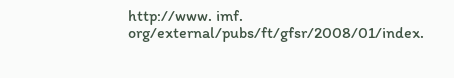http://www. imf. org/external/pubs/ft/gfsr/2008/01/index.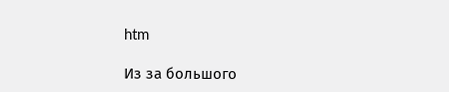htm

Из за большого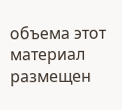объема этот материал размещен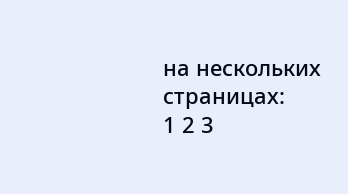на нескольких страницах:
1 2 3